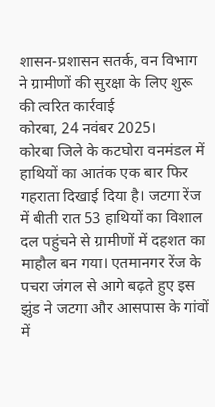शासन-प्रशासन सतर्क, वन विभाग ने ग्रामीणों की सुरक्षा के लिए शुरू की त्वरित कार्रवाई
कोरबा, 24 नवंबर 2025।
कोरबा जिले के कटघोरा वनमंडल में हाथियों का आतंक एक बार फिर गहराता दिखाई दिया है। जटगा रेंज में बीती रात 53 हाथियों का विशाल दल पहुंचने से ग्रामीणों में दहशत का माहौल बन गया। एतमानगर रेंज के पचरा जंगल से आगे बढ़ते हुए इस झुंड ने जटगा और आसपास के गांवों में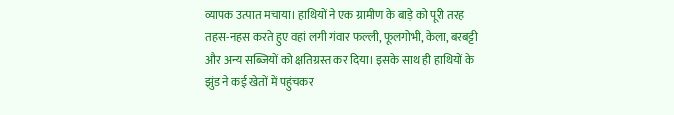व्यापक उत्पात मचाया। हाथियों ने एक ग्रामीण के बाड़े को पूरी तरह तहस-नहस करते हुए वहां लगी गंवार फल्ली, फूलगोभी, केला, बरबट्टी और अन्य सब्जियों को क्षतिग्रस्त कर दिया। इसके साथ ही हाथियों के झुंड ने कई खेतों में पहुंचकर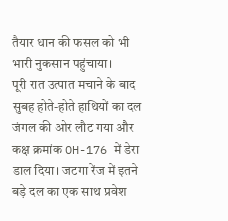तैयार धान की फसल को भी भारी नुकसान पहुंचाया।
पूरी रात उत्पात मचाने के बाद सुबह होते-होते हाथियों का दल जंगल की ओर लौट गया और कक्ष क्रमांक OH-176 में डेरा डाल दिया। जटगा रेंज में इतने बड़े दल का एक साथ प्रवेश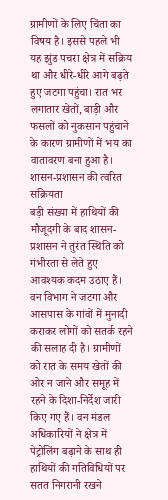ग्रामीणों के लिए चिंता का विषय है। इससे पहले भी यह झुंड पचरा क्षेत्र में सक्रिय था और धीरे-धीरे आगे बढ़ते हुए जटगा पहुंचा। रात भर लगातार खेतों, बाड़ी और फसलों को नुकसान पहुंचाने के कारण ग्रामीणों में भय का वातावरण बना हुआ है।
शासन-प्रशासन की त्वरित सक्रियता
बड़ी संख्या में हाथियों की मौजूदगी के बाद शासन-प्रशासन ने तुरंत स्थिति को गंभीरता से लेते हुए आवश्यक कदम उठाए हैं। वन विभाग ने जटगा और आसपास के गांवों में मुनादी कराकर लोगों को सतर्क रहने की सलाह दी है। ग्रामीणों को रात के समय खेतों की ओर न जाने और समूह में रहने के दिशा-निर्देश जारी किए गए हैं। वन मंडल अधिकारियों ने क्षेत्र में पेट्रोलिंग बढ़ाने के साथ ही हाथियों की गतिविधियों पर सतत निगरानी रखने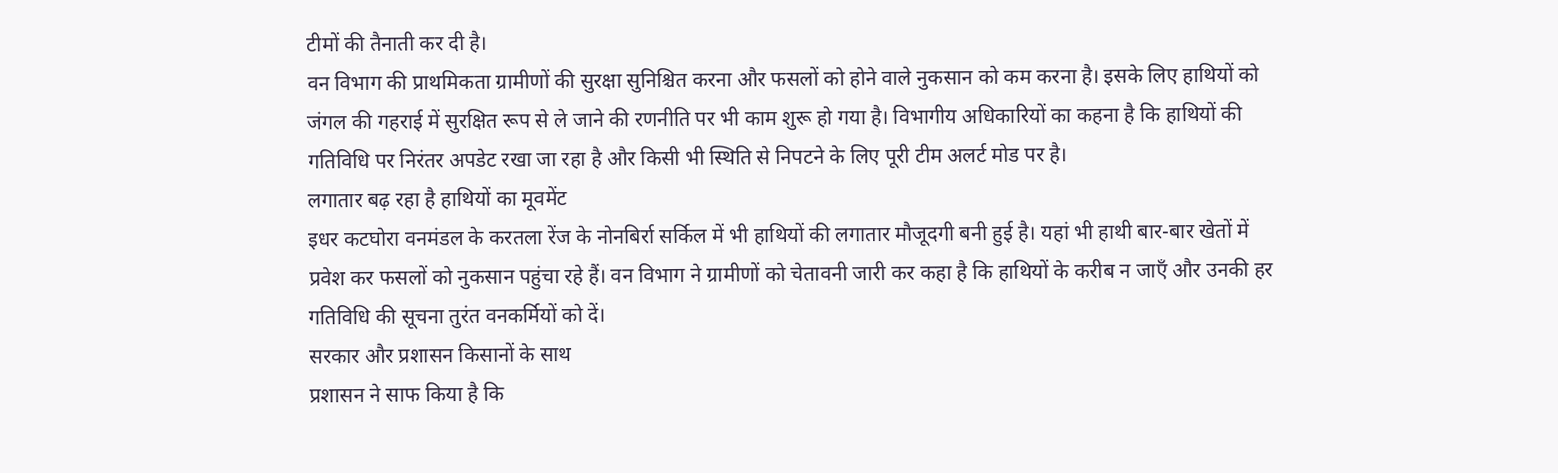टीमों की तैनाती कर दी है।
वन विभाग की प्राथमिकता ग्रामीणों की सुरक्षा सुनिश्चित करना और फसलों को होने वाले नुकसान को कम करना है। इसके लिए हाथियों को जंगल की गहराई में सुरक्षित रूप से ले जाने की रणनीति पर भी काम शुरू हो गया है। विभागीय अधिकारियों का कहना है कि हाथियों की गतिविधि पर निरंतर अपडेट रखा जा रहा है और किसी भी स्थिति से निपटने के लिए पूरी टीम अलर्ट मोड पर है।
लगातार बढ़ रहा है हाथियों का मूवमेंट
इधर कटघोरा वनमंडल के करतला रेंज के नोनबिर्रा सर्किल में भी हाथियों की लगातार मौजूदगी बनी हुई है। यहां भी हाथी बार-बार खेतों में प्रवेश कर फसलों को नुकसान पहुंचा रहे हैं। वन विभाग ने ग्रामीणों को चेतावनी जारी कर कहा है कि हाथियों के करीब न जाएँ और उनकी हर गतिविधि की सूचना तुरंत वनकर्मियों को दें।
सरकार और प्रशासन किसानों के साथ
प्रशासन ने साफ किया है कि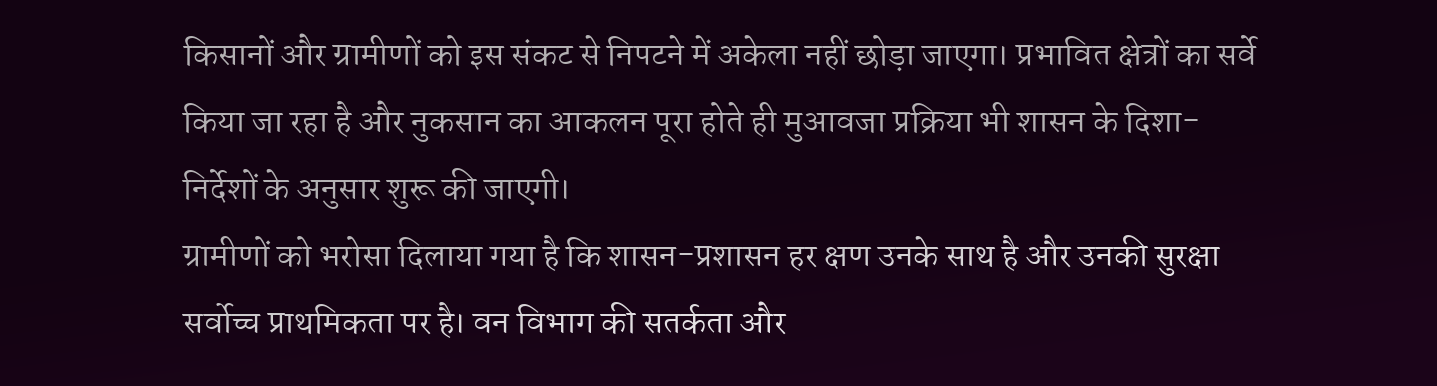किसानों और ग्रामीणों को इस संकट से निपटने में अकेला नहीं छोड़ा जाएगा। प्रभावित क्षेत्रों का सर्वे किया जा रहा है और नुकसान का आकलन पूरा होते ही मुआवजा प्रक्रिया भी शासन के दिशा-निर्देशों के अनुसार शुरू की जाएगी।
ग्रामीणों को भरोसा दिलाया गया है कि शासन-प्रशासन हर क्षण उनके साथ है और उनकी सुरक्षा सर्वोच्च प्राथमिकता पर है। वन विभाग की सतर्कता और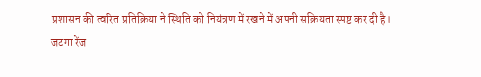प्रशासन की त्वरित प्रतिक्रिया ने स्थिति को नियंत्रण में रखने में अपनी सक्रियता स्पष्ट कर दी है।
जटगा रेंज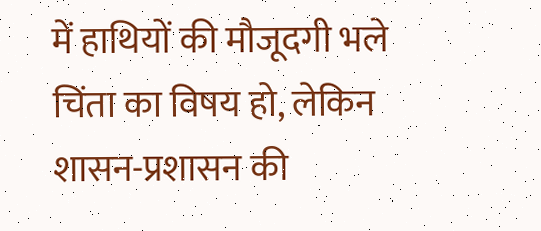में हाथियों की मौजूदगी भले चिंता का विषय हो, लेकिन शासन-प्रशासन की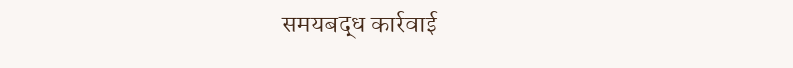समयबद्ध कार्रवाई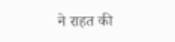ने राहत की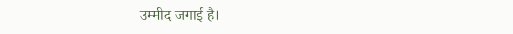उम्मीद जगाई है।